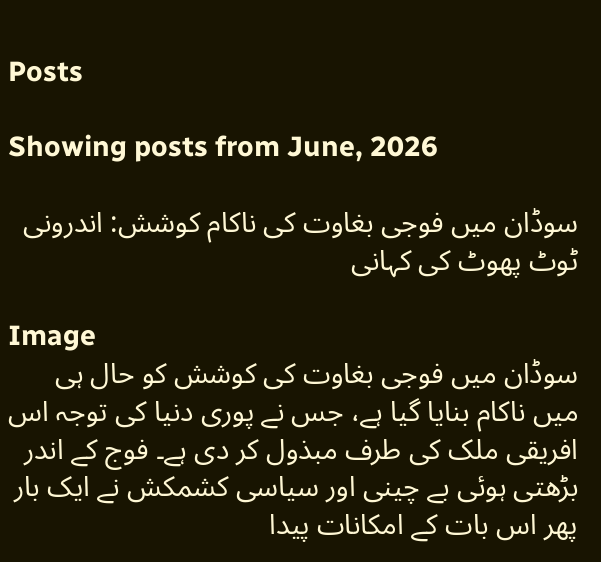Posts

Showing posts from June, 2026

سوڈان میں فوجی بغاوت کی ناکام کوشش: اندرونی ٹوٹ پھوٹ کی کہانی

Image
سوڈان میں فوجی بغاوت کی کوشش کو حال ہی میں ناکام بنایا گیا ہے، جس نے پوری دنیا کی توجہ اس افریقی ملک کی طرف مبذول کر دی ہے۔ فوج کے اندر بڑھتی ہوئی بے چینی اور سیاسی کشمکش نے ایک بار پھر اس بات کے امکانات پیدا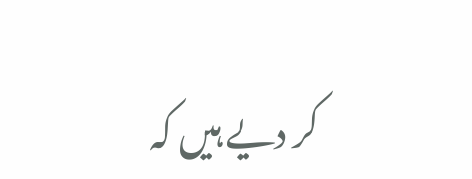کر دیے ہیں کہ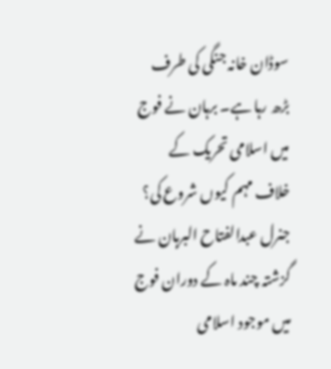سوڈان خانہ جنگی کی طرف بڑھ رہا ہے۔ برہان نے فوج میں اسلامی تحریک کے خلاف مہم کیوں شروع کی؟ جنرل عبدالفتاح البرہان نے گزشتہ چند ماہ کے دوران فوج میں موجود اسلامی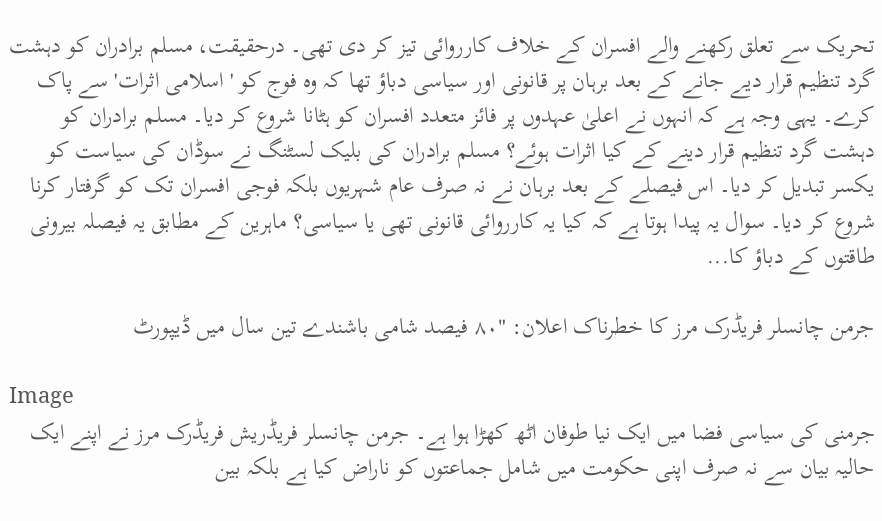تحریک سے تعلق رکھنے والے افسران کے خلاف کارروائی تیز کر دی تھی۔ درحقیقت، مسلم برادران کو دہشت گرد تنظیم قرار دیے جانے کے بعد برہان پر قانونی اور سیاسی دباؤ تھا کہ وہ فوج کو 'اسلامی اثرات' سے پاک کرے۔ یہی وجہ ہے کہ انہوں نے اعلیٰ عہدوں پر فائز متعدد افسران کو ہٹانا شروع کر دیا۔ مسلم برادران کو دہشت گرد تنظیم قرار دینے کے کیا اثرات ہوئے؟ مسلم برادران کی بلیک لسٹنگ نے سوڈان کی سیاست کو یکسر تبدیل کر دیا۔ اس فیصلے کے بعد برہان نے نہ صرف عام شہریوں بلکہ فوجی افسران تک کو گرفتار کرنا شروع کر دیا۔ سوال یہ پیدا ہوتا ہے کہ کیا یہ کارروائی قانونی تھی یا سیاسی؟ ماہرین کے مطابق یہ فیصلہ بیرونی طاقتوں کے دباؤ کا...

جرمن چانسلر فریڈرک مرز کا خطرناک اعلان: "۸۰ فیصد شامی باشندے تین سال میں ڈیپورٹ

Image
جرمنی کی سیاسی فضا میں ایک نیا طوفان اٹھ کھڑا ہوا ہے۔ جرمن چانسلر فریڈریش فریڈرک مرز نے اپنے ایک حالیہ بیان سے نہ صرف اپنی حکومت میں شامل جماعتوں کو ناراض کیا ہے بلکہ بین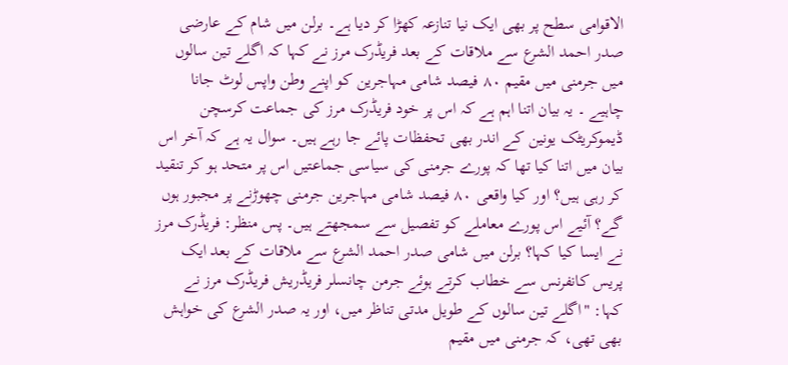الاقوامی سطح پر بھی ایک نیا تنازعہ کھڑا کر دیا ہے۔ برلن میں شام کے عارضی صدر احمد الشرع سے ملاقات کے بعد فریڈرک مرز نے کہا کہ اگلے تین سالوں میں جرمنی میں مقیم ۸۰ فیصد شامی مہاجرین کو اپنے وطن واپس لوٹ جانا چاہیے ۔ یہ بیان اتنا اہم ہے کہ اس پر خود فریڈرک مرز کی جماعت کرسچن ڈیموکریٹک یونین کے اندر بھی تحفظات پائے جا رہے ہیں۔ سوال یہ ہے کہ آخر اس بیان میں اتنا کیا تھا کہ پورے جرمنی کی سیاسی جماعتیں اس پر متحد ہو کر تنقید کر رہی ہیں؟ اور کیا واقعی ۸۰ فیصد شامی مہاجرین جرمنی چھوڑنے پر مجبور ہوں گے؟ آئیے اس پورے معاملے کو تفصیل سے سمجھتے ہیں۔ پس منظر: فریڈرک مرز نے ایسا کیا کہا؟ برلن میں شامی صدر احمد الشرع سے ملاقات کے بعد ایک پریس کانفرنس سے خطاب کرتے ہوئے جرمن چانسلر فریڈریش فریڈرک مرز نے کہا: "اگلے تین سالوں کے طویل مدتی تناظر میں، اور یہ صدر الشرع کی خواہش بھی تھی، کہ جرمنی میں مقیم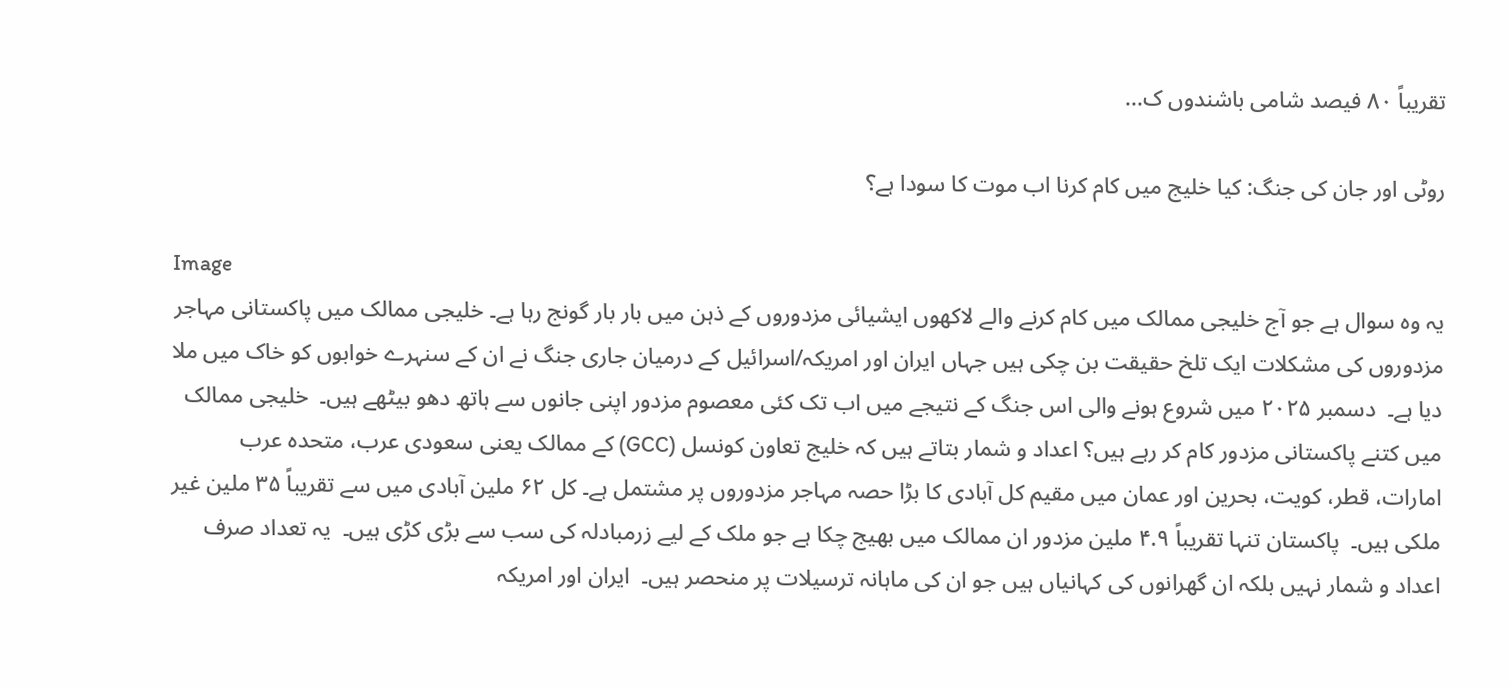تقریباً ۸۰ فیصد شامی باشندوں ک...

روٹی اور جان کی جنگ: کیا خلیج میں کام کرنا اب موت کا سودا ہے؟

Image
یہ وہ سوال ہے جو آج خلیجی ممالک میں کام کرنے والے لاکھوں ایشیائی مزدوروں کے ذہن میں بار بار گونج رہا ہے۔ خلیجی ممالک میں پاکستانی مہاجر مزدوروں کی مشکلات ایک تلخ حقیقت بن چکی ہیں جہاں ایران اور امریکہ/اسرائیل کے درمیان جاری جنگ نے ان کے سنہرے خوابوں کو خاک میں ملا دیا ہے۔  دسمبر ۲۰۲۵ میں شروع ہونے والی اس جنگ کے نتیجے میں اب تک کئی معصوم مزدور اپنی جانوں سے ہاتھ دھو بیٹھے ہیں۔  خلیجی ممالک میں کتنے پاکستانی مزدور کام کر رہے ہیں؟ اعداد و شمار بتاتے ہیں کہ خلیج تعاون کونسل (GCC) کے ممالک یعنی سعودی عرب، متحدہ عرب امارات، قطر، کویت، بحرین اور عمان میں مقیم کل آبادی کا بڑا حصہ مہاجر مزدوروں پر مشتمل ہے۔ کل ۶۲ ملین آبادی میں سے تقریباً ۳۵ ملین غیر ملکی ہیں۔  پاکستان تنہا تقریباً ۴.۹ ملین مزدور ان ممالک میں بھیج چکا ہے جو ملک کے لیے زرمبادلہ کی سب سے بڑی کڑی ہیں۔  یہ تعداد صرف اعداد و شمار نہیں بلکہ ان گھرانوں کی کہانیاں ہیں جو ان کی ماہانہ ترسیلات پر منحصر ہیں۔  ایران اور امریکہ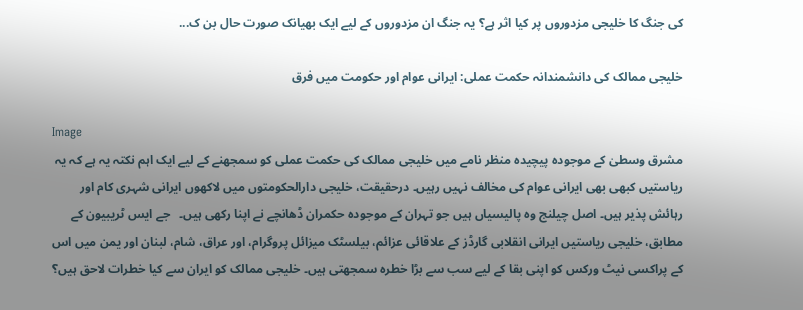کی جنگ کا خلیجی مزدوروں پر کیا اثر ہے؟ یہ جنگ ان مزدوروں کے لیے ایک بھیانک صورت حال بن ک...

خلیجی ممالک کی دانشمندانہ حکمت عملی: ایرانی عوام اور حکومت میں فرق

Image
مشرق وسطیٰ کے موجودہ پیچیدہ منظر نامے میں خلیجی ممالک کی حکمت عملی کو سمجھنے کے لیے ایک اہم نکتہ یہ ہے کہ یہ ریاستیں کبھی بھی ایرانی عوام کی مخالف نہیں رہیں۔ درحقیقت، خلیجی دارالحکومتوں میں لاکھوں ایرانی شہری کام اور رہائش پذیر ہیں۔ اصل چیلنج وہ پالیسیاں ہیں جو تہران کے موجودہ حکمران ڈھانچے نے اپنا رکھی ہیں۔   جے ایس ٹریبیون کے مطابق، خلیجی ریاستیں ایرانی انقلابی گارڈز کے علاقائی عزائم، بیلسٹک میزائل پروگرام، اور عراق، شام، لبنان اور یمن میں اس کے پراکسی نیٹ ورکس کو اپنی بقا کے لیے سب سے بڑا خطرہ سمجھتی ہیں۔ خلیجی ممالک کو ایران سے کیا خطرات لاحق ہیں؟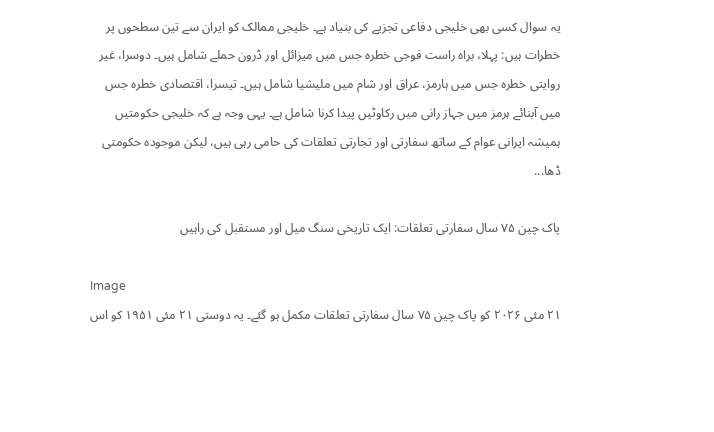یہ سوال کسی بھی خلیجی دفاعی تجزیے کی بنیاد ہے۔ خلیجی ممالک کو ایران سے تین سطحوں پر خطرات ہیں: پہلا، براہ راست فوجی خطرہ جس میں میزائل اور ڈرون حملے شامل ہیں۔ دوسرا، غیر روایتی خطرہ جس میں ہارمز، عراق اور شام میں ملیشیا شامل ہیں۔ تیسرا، اقتصادی خطرہ جس میں آبنائے ہرمز میں جہاز رانی میں رکاوٹیں پیدا کرنا شامل ہے۔ یہی وجہ ہے کہ خلیجی حکومتیں ہمیشہ ایرانی عوام کے ساتھ سفارتی اور تجارتی تعلقات کی حامی رہی ہیں، لیکن موجودہ حکومتی ڈھا...

پاک چین ۷۵ سال سفارتی تعلقات: ایک تاریخی سنگ میل اور مستقبل کی راہیں

Image
۲۱ مئی ۲۰۲۶ کو پاک چین ۷۵ سال سفارتی تعلقات مکمل ہو گئے۔ یہ دوستی ۲۱ مئی ۱۹۵۱ کو اس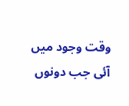وقت وجود میں آئی جب دونوں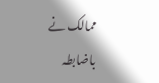ممالک نے باضابطہ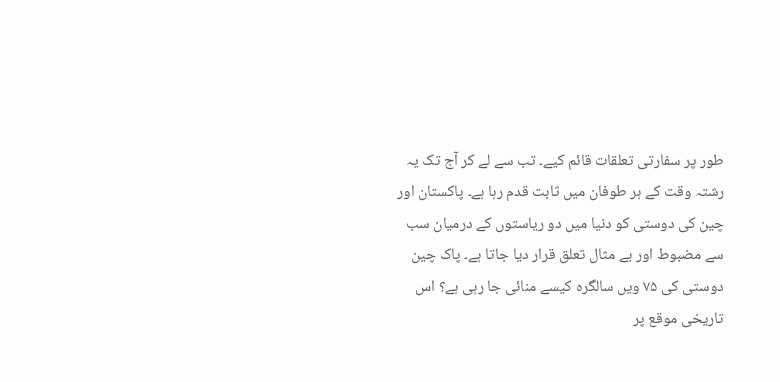طور پر سفارتی تعلقات قائم کیے۔ تب سے لے کر آج تک یہ رشتہ وقت کے ہر طوفان میں ثابت قدم رہا ہے۔ پاکستان اور چین کی دوستی کو دنیا میں دو ریاستوں کے درمیان سب سے مضبوط اور بے مثال تعلق قرار دیا جاتا ہے۔ پاک چین دوستی کی ۷۵ ویں سالگرہ کیسے منائی جا رہی ہے؟ اس تاریخی موقع پر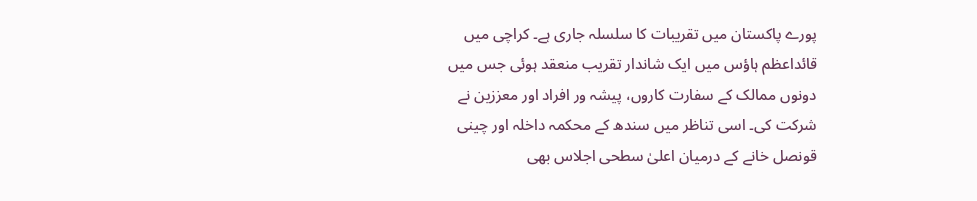پورے پاکستان میں تقریبات کا سلسلہ جاری ہے۔ کراچی میں قائداعظم ہاؤس میں ایک شاندار تقریب منعقد ہوئی جس میں دونوں ممالک کے سفارت کاروں، پیشہ ور افراد اور معززین نے شرکت کی۔ اسی تناظر میں سندھ کے محکمہ داخلہ اور چینی قونصل خانے کے درمیان اعلیٰ سطحی اجلاس بھی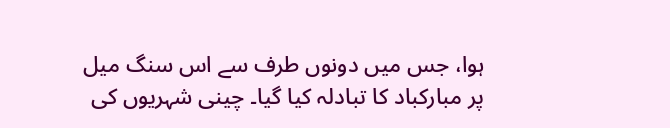ہوا، جس میں دونوں طرف سے اس سنگ میل پر مبارکباد کا تبادلہ کیا گیا۔ چینی شہریوں کی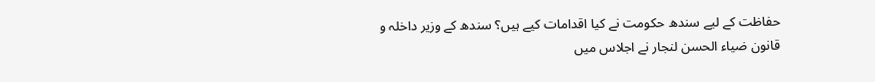حفاظت کے لیے سندھ حکومت نے کیا اقدامات کیے ہیں؟ سندھ کے وزیر داخلہ و قانون ضیاء الحسن لنجار نے اجلاس میں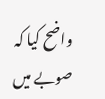واضح کیا کہ صوبے میں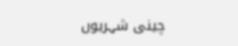چینی شہریوں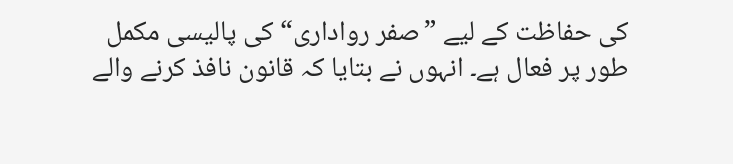کی حفاظت کے لیے ”صفر رواداری“ کی پالیسی مکمل طور پر فعال ہے۔ انہوں نے بتایا کہ قانون نافذ کرنے والے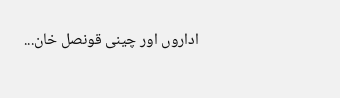اداروں اور چینی قونصل خان...